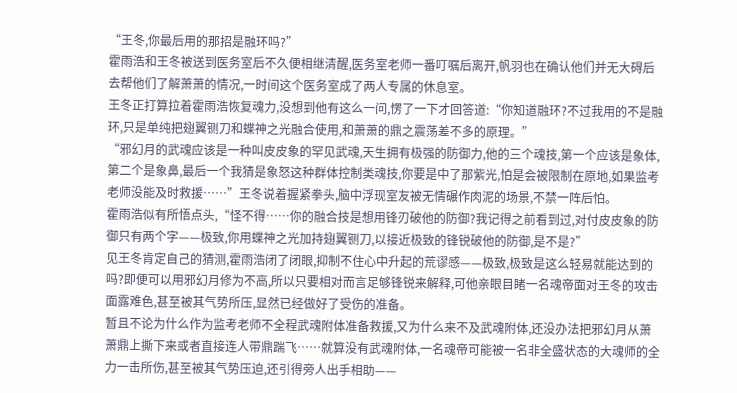“王冬,你最后用的那招是融环吗?”
霍雨浩和王冬被送到医务室后不久便相继清醒,医务室老师一番叮嘱后离开,帆羽也在确认他们并无大碍后去帮他们了解萧萧的情况,一时间这个医务室成了两人专属的休息室。
王冬正打算拉着霍雨浩恢复魂力,没想到他有这么一问,愣了一下才回答道:“你知道融环?不过我用的不是融环,只是单纯把翅翼铡刀和蝶神之光融合使用,和萧萧的鼎之震荡差不多的原理。”
“邪幻月的武魂应该是一种叫皮皮象的罕见武魂,天生拥有极强的防御力,他的三个魂技,第一个应该是象体,第二个是象鼻,最后一个我猜是象怒这种群体控制类魂技,你要是中了那紫光,怕是会被限制在原地,如果监考老师没能及时救援……”王冬说着握紧拳头,脑中浮现室友被无情碾作肉泥的场景,不禁一阵后怕。
霍雨浩似有所悟点头,“怪不得……你的融合技是想用锋刃破他的防御?我记得之前看到过,对付皮皮象的防御只有两个字——极致,你用蝶神之光加持翅翼铡刀,以接近极致的锋锐破他的防御,是不是?”
见王冬肯定自己的猜测,霍雨浩闭了闭眼,抑制不住心中升起的荒谬感——极致,极致是这么轻易就能达到的吗?即便可以用邪幻月修为不高,所以只要相对而言足够锋锐来解释,可他亲眼目睹一名魂帝面对王冬的攻击面露难色,甚至被其气势所压,显然已经做好了受伤的准备。
暂且不论为什么作为监考老师不全程武魂附体准备救援,又为什么来不及武魂附体,还没办法把邪幻月从萧萧鼎上撕下来或者直接连人带鼎踹飞……就算没有武魂附体,一名魂帝可能被一名非全盛状态的大魂师的全力一击所伤,甚至被其气势压迫,还引得旁人出手相助——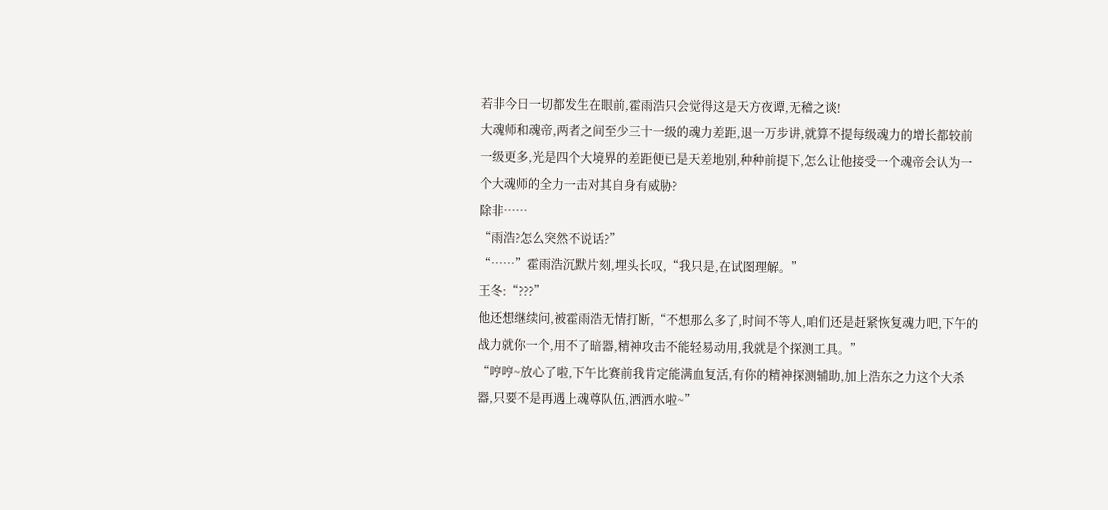若非今日一切都发生在眼前,霍雨浩只会觉得这是天方夜谭,无稽之谈!
大魂师和魂帝,两者之间至少三十一级的魂力差距,退一万步讲,就算不提每级魂力的增长都较前一级更多,光是四个大境界的差距便已是天差地别,种种前提下,怎么让他接受一个魂帝会认为一个大魂师的全力一击对其自身有威胁?
除非……
“雨浩?怎么突然不说话?”
“……”霍雨浩沉默片刻,埋头长叹,“我只是,在试图理解。”
王冬:“???”
他还想继续问,被霍雨浩无情打断,“不想那么多了,时间不等人,咱们还是赶紧恢复魂力吧,下午的战力就你一个,用不了暗器,精神攻击不能轻易动用,我就是个探测工具。”
“哼哼~放心了啦,下午比赛前我肯定能满血复活,有你的精神探测辅助,加上浩东之力这个大杀器,只要不是再遇上魂尊队伍,洒洒水啦~”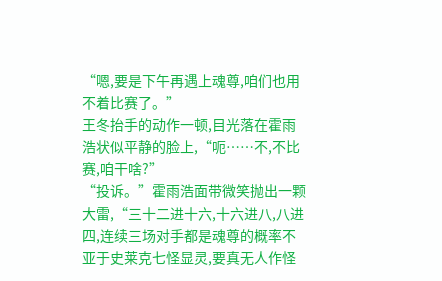“嗯,要是下午再遇上魂尊,咱们也用不着比赛了。”
王冬抬手的动作一顿,目光落在霍雨浩状似平静的脸上,“呃……不,不比赛,咱干啥?”
“投诉。”霍雨浩面带微笑抛出一颗大雷,“三十二进十六,十六进八,八进四,连续三场对手都是魂尊的概率不亚于史莱克七怪显灵,要真无人作怪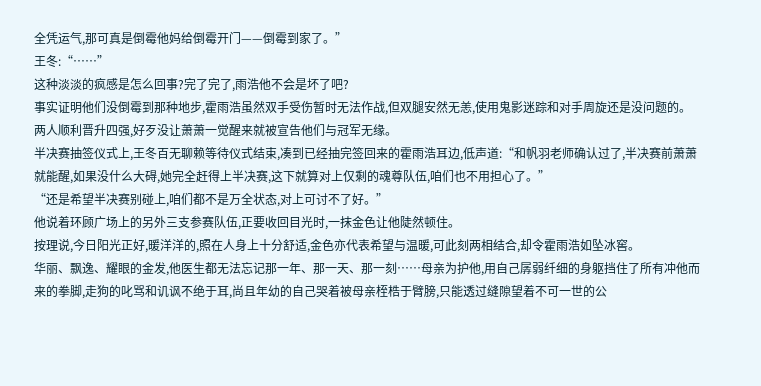全凭运气,那可真是倒霉他妈给倒霉开门——倒霉到家了。”
王冬:“……”
这种淡淡的疯感是怎么回事?完了完了,雨浩他不会是坏了吧?
事实证明他们没倒霉到那种地步,霍雨浩虽然双手受伤暂时无法作战,但双腿安然无恙,使用鬼影迷踪和对手周旋还是没问题的。
两人顺利晋升四强,好歹没让萧萧一觉醒来就被宣告他们与冠军无缘。
半决赛抽签仪式上,王冬百无聊赖等待仪式结束,凑到已经抽完签回来的霍雨浩耳边,低声道:“和帆羽老师确认过了,半决赛前萧萧就能醒,如果没什么大碍,她完全赶得上半决赛,这下就算对上仅剩的魂尊队伍,咱们也不用担心了。”
“还是希望半决赛别碰上,咱们都不是万全状态,对上可讨不了好。”
他说着环顾广场上的另外三支参赛队伍,正要收回目光时,一抹金色让他陡然顿住。
按理说,今日阳光正好,暖洋洋的,照在人身上十分舒适,金色亦代表希望与温暖,可此刻两相结合,却令霍雨浩如坠冰窖。
华丽、飘逸、耀眼的金发,他医生都无法忘记那一年、那一天、那一刻……母亲为护他,用自己孱弱纤细的身躯挡住了所有冲他而来的拳脚,走狗的叱骂和讥讽不绝于耳,尚且年幼的自己哭着被母亲桎梏于臂膀,只能透过缝隙望着不可一世的公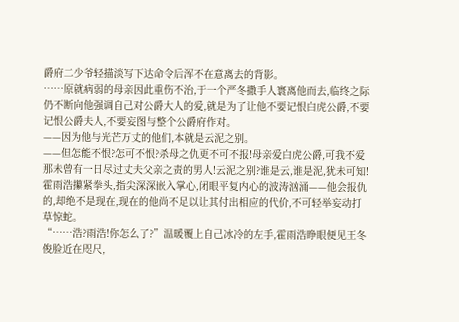爵府二少爷轻描淡写下达命令后浑不在意离去的背影。
……原就病弱的母亲因此重伤不治,于一个严冬撒手人寰离他而去,临终之际仍不断向他强调自己对公爵大人的爱,就是为了让他不要记恨白虎公爵,不要记恨公爵夫人,不要妄图与整个公爵府作对。
——因为他与光芒万丈的他们,本就是云泥之别。
——但怎能不恨?怎可不恨?杀母之仇更不可不报!母亲爱白虎公爵,可我不爱那未曾有一日尽过丈夫父亲之责的男人!云泥之别?谁是云,谁是泥,犹未可知!
霍雨浩攥紧拳头,指尖深深嵌入掌心,闭眼平复内心的波涛汹涌——他会报仇的,却绝不是现在,现在的他尚不足以让其付出相应的代价,不可轻举妄动打草惊蛇。
“……浩?雨浩!你怎么了?”温暖覆上自己冰冷的左手,霍雨浩睁眼便见王冬俊脸近在咫尺,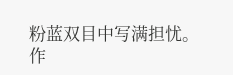粉蓝双目中写满担忧。
作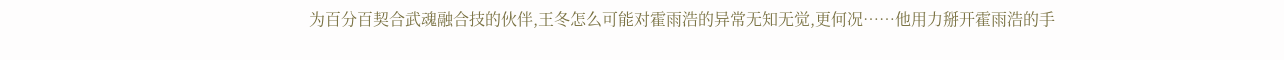为百分百契合武魂融合技的伙伴,王冬怎么可能对霍雨浩的异常无知无觉,更何况……他用力掰开霍雨浩的手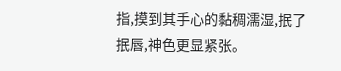指,摸到其手心的黏稠濡湿,抿了抿唇,神色更显紧张。